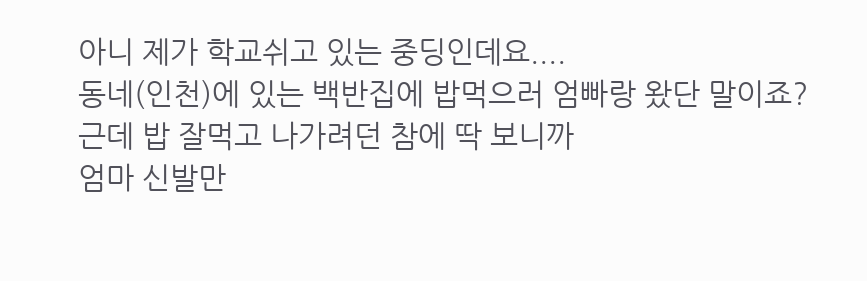아니 제가 학교쉬고 있는 중딩인데요....
동네(인천)에 있는 백반집에 밥먹으러 엄빠랑 왔단 말이죠?
근데 밥 잘먹고 나가려던 참에 딱 보니까
엄마 신발만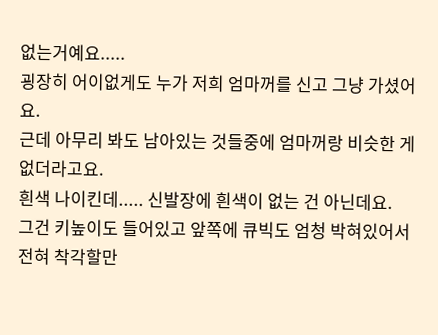없는거예요.....
굉장히 어이없게도 누가 저희 엄마꺼를 신고 그냥 가셨어요.
근데 아무리 봐도 남아있는 것들중에 엄마꺼랑 비슷한 게 없더라고요.
흰색 나이킨데..... 신발장에 흰색이 없는 건 아닌데요.
그건 키높이도 들어있고 앞쪽에 큐빅도 엄청 박혀있어서 전혀 착각할만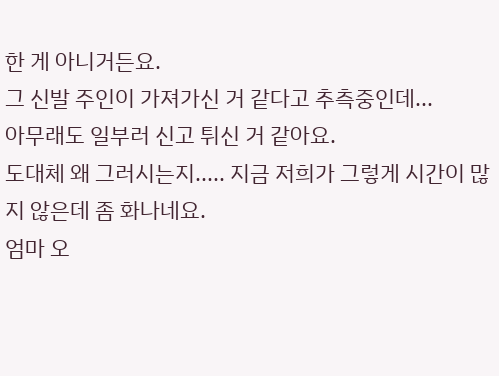한 게 아니거든요.
그 신발 주인이 가져가신 거 같다고 추측중인데...
아무래도 일부러 신고 튀신 거 같아요.
도대체 왜 그러시는지..... 지금 저희가 그렇게 시간이 많지 않은데 좀 화나네요.
엄마 오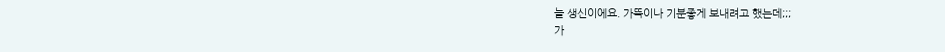늘 생신이에요. 가뜩이나 기분좋게 보내려고 했는데;;;
가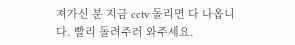져가신 분 지금 cctv 돌리면 다 나옵니다. 빨리 돌려주러 와주세요.